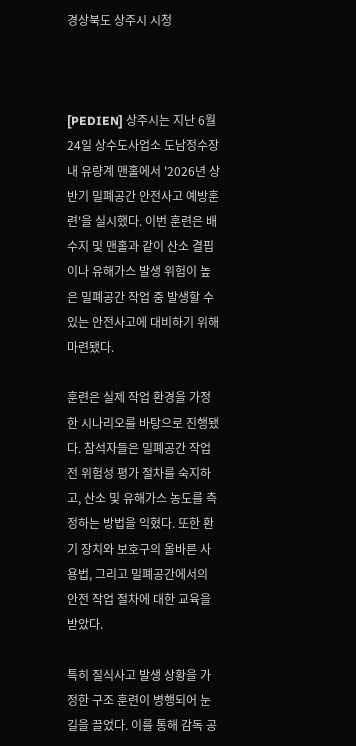경상북도 상주시 시청



[PEDIEN] 상주시는 지난 6월 24일 상수도사업소 도남정수장 내 유량계 맨홀에서 '2026년 상반기 밀폐공간 안전사고 예방훈련'을 실시했다. 이번 훈련은 배수지 및 맨홀과 같이 산소 결핍이나 유해가스 발생 위험이 높은 밀폐공간 작업 중 발생할 수 있는 안전사고에 대비하기 위해 마련됐다.

훈련은 실제 작업 환경을 가정한 시나리오를 바탕으로 진행됐다. 참석자들은 밀폐공간 작업 전 위험성 평가 절차를 숙지하고, 산소 및 유해가스 농도를 측정하는 방법을 익혔다. 또한 환기 장치와 보호구의 올바른 사용법, 그리고 밀폐공간에서의 안전 작업 절차에 대한 교육을 받았다.

특히 질식사고 발생 상황을 가정한 구조 훈련이 병행되어 눈길을 끌었다. 이를 통해 감독 공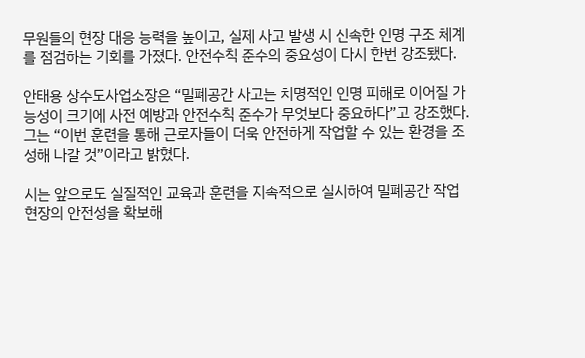무원들의 현장 대응 능력을 높이고, 실제 사고 발생 시 신속한 인명 구조 체계를 점검하는 기회를 가졌다. 안전수칙 준수의 중요성이 다시 한번 강조됐다.

안태용 상수도사업소장은 “밀폐공간 사고는 치명적인 인명 피해로 이어질 가능성이 크기에 사전 예방과 안전수칙 준수가 무엇보다 중요하다”고 강조했다. 그는 “이번 훈련을 통해 근로자들이 더욱 안전하게 작업할 수 있는 환경을 조성해 나갈 것”이라고 밝혔다.

시는 앞으로도 실질적인 교육과 훈련을 지속적으로 실시하여 밀폐공간 작업 현장의 안전성을 확보해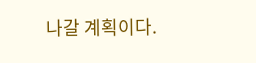나갈 계획이다.